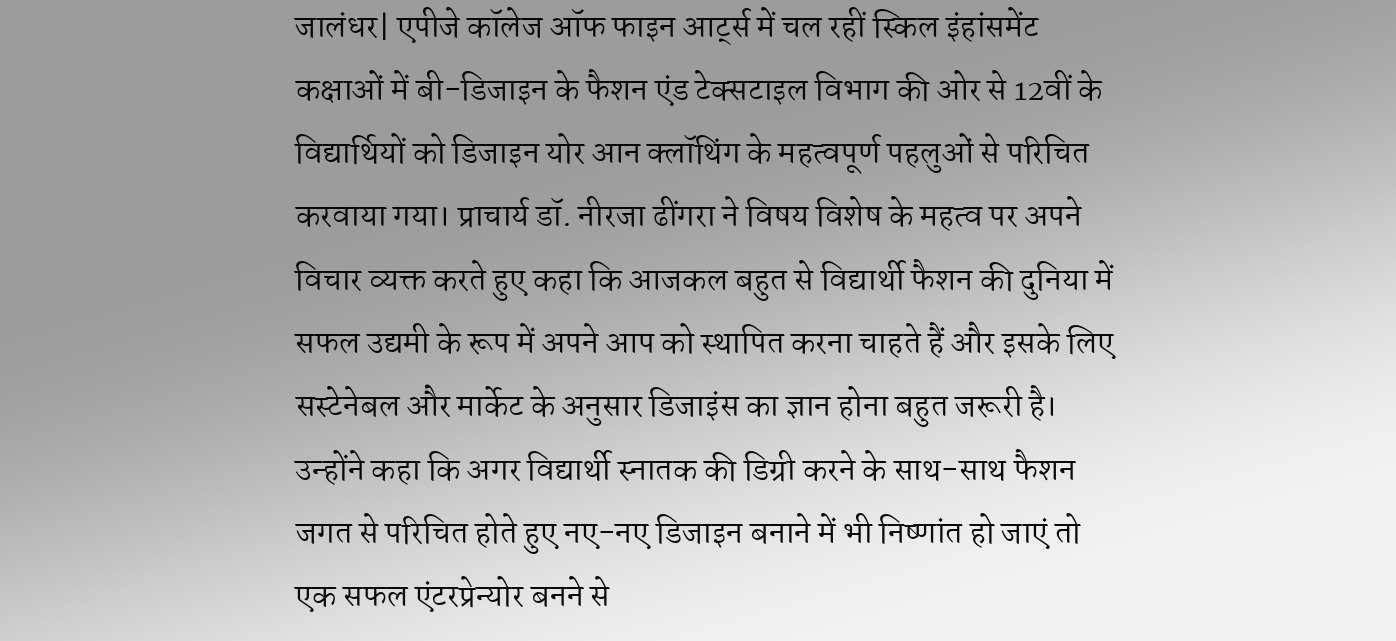जालंधर| एपीजे कॉलेज ऑफ फाइन आर्ट्स में चल रहीं स्किल इंहांसमेंट कक्षाओं में बी-डिजाइन के फैशन एंड टेक्सटाइल विभाग की ओर से 12वीं के विद्यार्थियों को डिजाइन योर आन क्लॉथिंग के महत्वपूर्ण पहलुओं से परिचित करवाया गया। प्राचार्य डॉ. नीरजा ढींगरा ने विषय विशेष के महत्व पर अपने विचार व्यक्त करते हुए कहा कि आजकल बहुत से विद्यार्थी फैशन की दुनिया में सफल उद्यमी के रूप में अपने आप को स्थापित करना चाहते हैं और इसके लिए सस्टेनेबल और मार्केट के अनुसार डिजाइंस का ज्ञान होना बहुत जरूरी है। उन्होंने कहा कि अगर विद्यार्थी स्नातक की डिग्री करने के साथ-साथ फैशन जगत से परिचित होते हुए नए-नए डिजाइन बनाने में भी निष्णांत हो जाएं तो एक सफल एंटरप्रेन्योर बनने से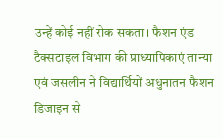उन्हें कोई नहीं रोक सकता। फैशन एंड टैक्सटाइल विभाग की प्राध्यापिकाएं तान्या एवं जसलीन ने विद्यार्थियों अधुनातन फैशन डिजाइन से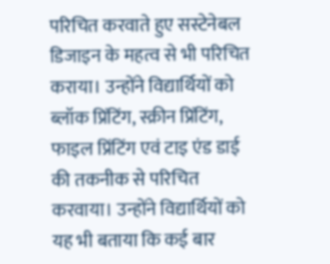परिचित करवाते हुए सस्टेनेबल डिजाइन के महत्व से भी परिचित कराया। उन्होंने विद्यार्थियों को ब्लॉक प्रिंटिंग, स्क्रीन प्रिंटिंग, फाइल प्रिंटिंग एवं टाइ एंड डाई की तकनीक से परिचित करवाया। उन्होंने विद्यार्थियों को यह भी बताया कि कई बार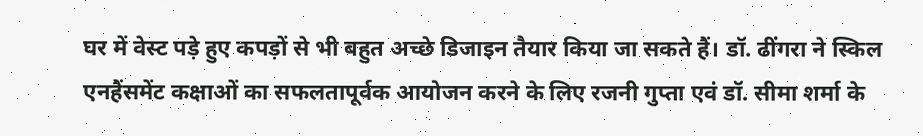घर में वेस्ट पड़े हुए कपड़ों से भी बहुत अच्छे डिजाइन तैयार किया जा सकते हैं। डॉ. ढींगरा ने स्किल एनहैंसमेंट कक्षाओं का सफलतापूर्वक आयोजन करने के लिए रजनी गुप्ता एवं डॉ. सीमा शर्मा के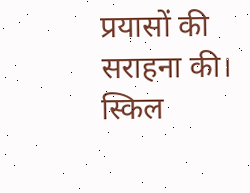प्रयासों की सराहना की। स्किल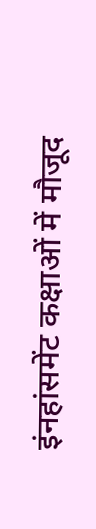इंनहांसमेंट कक्षाओं में मौजूद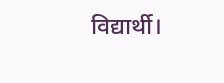विद्यार्थी।